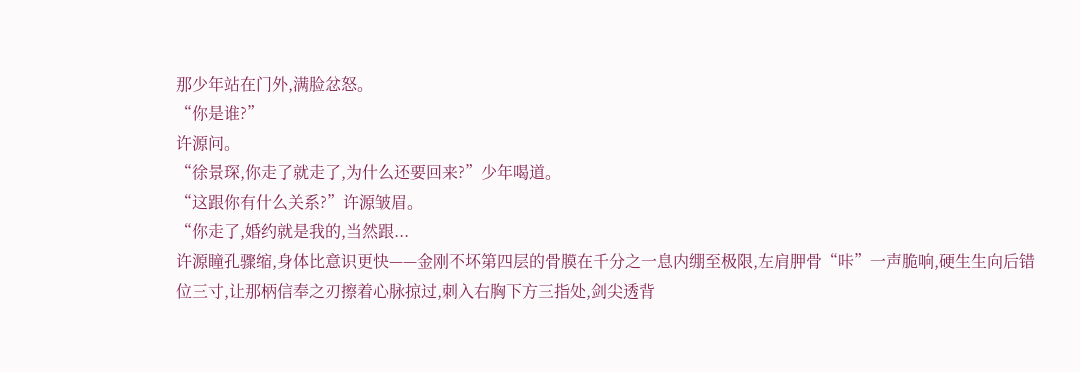那少年站在门外,满脸忿怒。
“你是谁?”
许源问。
“徐景琛,你走了就走了,为什么还要回来?”少年喝道。
“这跟你有什么关系?”许源皱眉。
“你走了,婚约就是我的,当然跟...
许源瞳孔骤缩,身体比意识更快——金刚不坏第四层的骨膜在千分之一息内绷至极限,左肩胛骨“咔”一声脆响,硬生生向后错位三寸,让那柄信奉之刃擦着心脉掠过,刺入右胸下方三指处,剑尖透背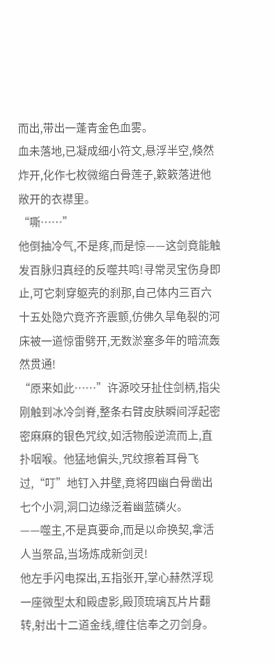而出,带出一蓬青金色血雾。
血未落地,已凝成细小符文,悬浮半空,倏然炸开,化作七枚微缩白骨莲子,簌簌落进他敞开的衣襟里。
“嘶……”
他倒抽冷气,不是疼,而是惊——这剑竟能触发百脉归真经的反噬共鸣!寻常灵宝伤身即止,可它刺穿躯壳的刹那,自己体内三百六十五处隐穴竟齐齐震颤,仿佛久旱龟裂的河床被一道惊雷劈开,无数淤塞多年的暗流轰然贯通!
“原来如此……”许源咬牙扯住剑柄,指尖刚触到冰冷剑脊,整条右臂皮肤瞬间浮起密密麻麻的银色咒纹,如活物般逆流而上,直扑咽喉。他猛地偏头,咒纹擦着耳骨飞过,“叮”地钉入井壁,竟将四幽白骨凿出七个小洞,洞口边缘泛着幽蓝磷火。
——噬主,不是真要命,而是以命换契,拿活人当祭品,当场炼成新剑灵!
他左手闪电探出,五指张开,掌心赫然浮现一座微型太和殿虚影,殿顶琉璃瓦片片翻转,射出十二道金线,缠住信奉之刃剑身。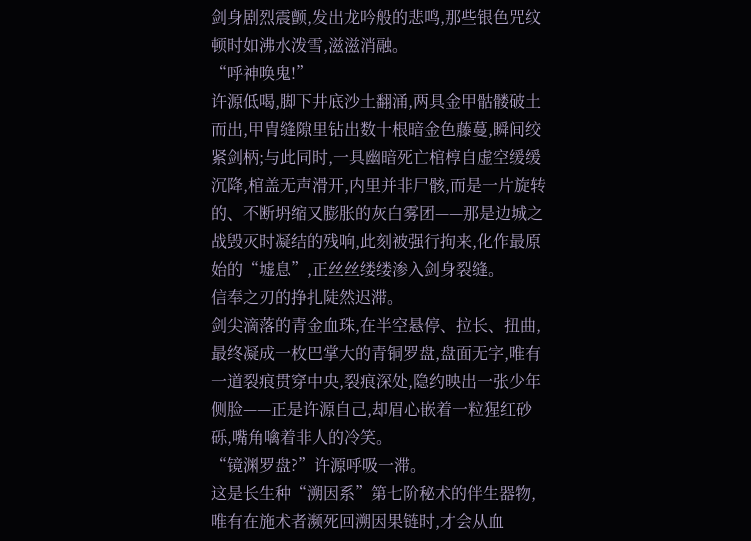剑身剧烈震颤,发出龙吟般的悲鸣,那些银色咒纹顿时如沸水泼雪,滋滋消融。
“呼神唤鬼!”
许源低喝,脚下井底沙土翻涌,两具金甲骷髅破土而出,甲胄缝隙里钻出数十根暗金色藤蔓,瞬间绞紧剑柄;与此同时,一具幽暗死亡棺椁自虚空缓缓沉降,棺盖无声滑开,内里并非尸骸,而是一片旋转的、不断坍缩又膨胀的灰白雾团——那是边城之战毁灭时凝结的残响,此刻被强行拘来,化作最原始的“墟息”,正丝丝缕缕渗入剑身裂缝。
信奉之刃的挣扎陡然迟滞。
剑尖滴落的青金血珠,在半空悬停、拉长、扭曲,最终凝成一枚巴掌大的青铜罗盘,盘面无字,唯有一道裂痕贯穿中央,裂痕深处,隐约映出一张少年侧脸——正是许源自己,却眉心嵌着一粒猩红砂砾,嘴角噙着非人的冷笑。
“镜渊罗盘?”许源呼吸一滞。
这是长生种“溯因系”第七阶秘术的伴生器物,唯有在施术者濒死回溯因果链时,才会从血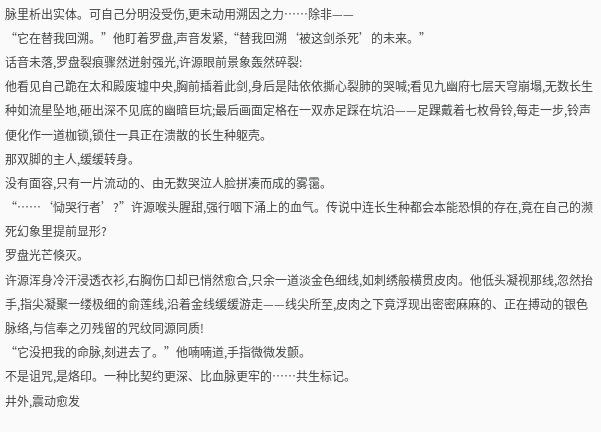脉里析出实体。可自己分明没受伤,更未动用溯因之力……除非——
“它在替我回溯。”他盯着罗盘,声音发紧,“替我回溯‘被这剑杀死’的未来。”
话音未落,罗盘裂痕骤然迸射强光,许源眼前景象轰然碎裂:
他看见自己跪在太和殿废墟中央,胸前插着此剑,身后是陆依依撕心裂肺的哭喊;看见九幽府七层天穹崩塌,无数长生种如流星坠地,砸出深不见底的幽暗巨坑;最后画面定格在一双赤足踩在坑沿——足踝戴着七枚骨铃,每走一步,铃声便化作一道枷锁,锁住一具正在溃散的长生种躯壳。
那双脚的主人,缓缓转身。
没有面容,只有一片流动的、由无数哭泣人脸拼凑而成的雾霭。
“……‘恸哭行者’?”许源喉头腥甜,强行咽下涌上的血气。传说中连长生种都会本能恐惧的存在,竟在自己的濒死幻象里提前显形?
罗盘光芒倏灭。
许源浑身冷汗浸透衣衫,右胸伤口却已悄然愈合,只余一道淡金色细线,如刺绣般横贯皮肉。他低头凝视那线,忽然抬手,指尖凝聚一缕极细的俞莲线,沿着金线缓缓游走——线尖所至,皮肉之下竟浮现出密密麻麻的、正在搏动的银色脉络,与信奉之刃残留的咒纹同源同质!
“它没把我的命脉,刻进去了。”他喃喃道,手指微微发颤。
不是诅咒,是烙印。一种比契约更深、比血脉更牢的……共生标记。
井外,震动愈发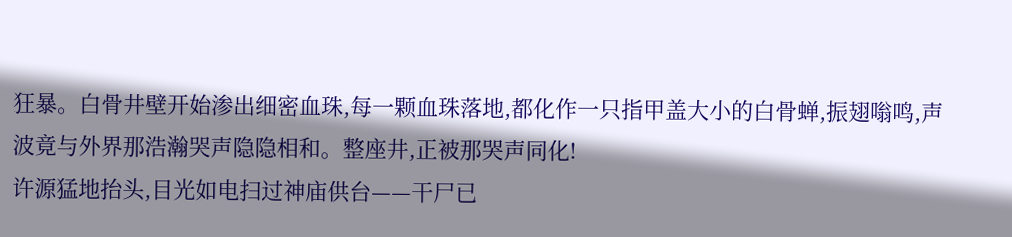狂暴。白骨井壁开始渗出细密血珠,每一颗血珠落地,都化作一只指甲盖大小的白骨蝉,振翅嗡鸣,声波竟与外界那浩瀚哭声隐隐相和。整座井,正被那哭声同化!
许源猛地抬头,目光如电扫过神庙供台——干尸已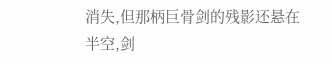消失,但那柄巨骨剑的残影还悬在半空,剑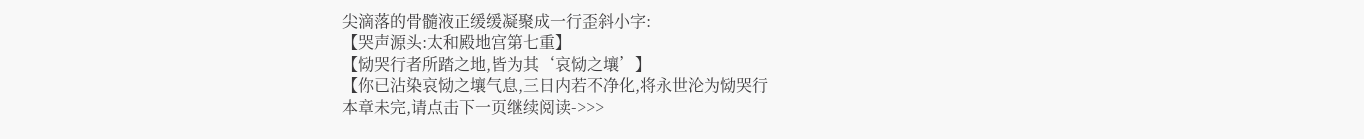尖滴落的骨髓液正缓缓凝聚成一行歪斜小字:
【哭声源头:太和殿地宫第七重】
【恸哭行者所踏之地,皆为其‘哀恸之壤’】
【你已沾染哀恸之壤气息,三日内若不净化,将永世沦为恸哭行
本章未完,请点击下一页继续阅读->>>